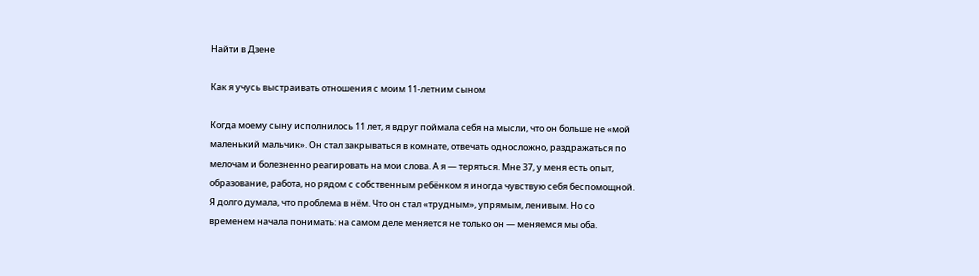Найти в Дзене

Как я учусь выстраивать отношения с моим 11-летним сыном

Когда моему сыну исполнилось 11 лет, я вдруг поймала себя на мысли, что он больше не «мой маленький мальчик». Он стал закрываться в комнате, отвечать односложно, раздражаться по мелочам и болезненно реагировать на мои слова. А я — теряться. Мне 37, у меня есть опыт, образование, работа, но рядом с собственным ребёнком я иногда чувствую себя беспомощной. Я долго думала, что проблема в нём. Что он стал «трудным», упрямым, ленивым. Но со временем начала понимать: на самом деле меняется не только он — меняемся мы оба.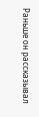Раньше он рассказывал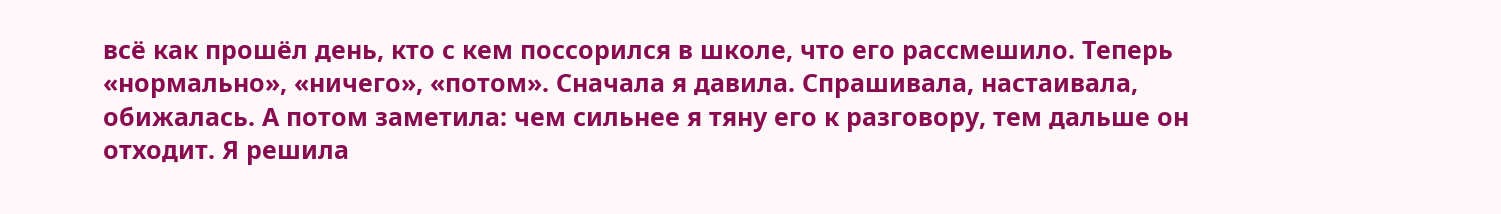всё как прошёл день, кто с кем поссорился в школе, что его рассмешило. Теперь «нормально», «ничего», «потом». Сначала я давила. Спрашивала, настаивала, обижалась. А потом заметила: чем сильнее я тяну его к разговору, тем дальше он отходит. Я решила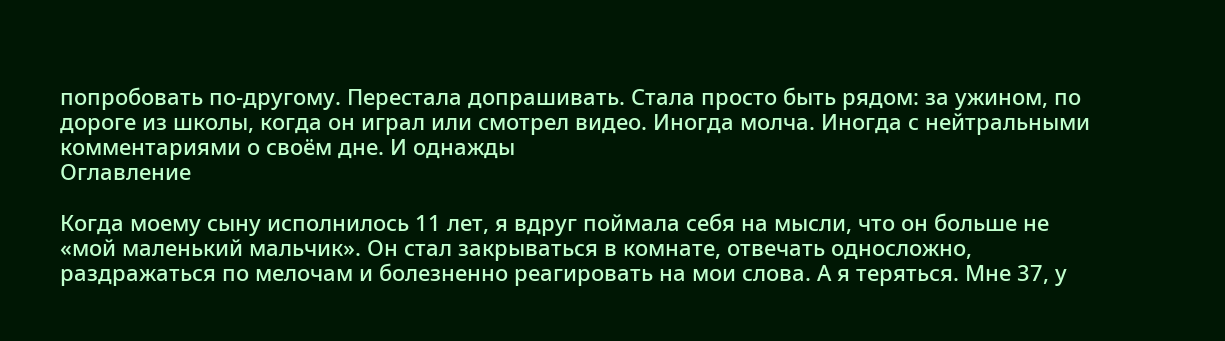попробовать по-другому. Перестала допрашивать. Стала просто быть рядом: за ужином, по дороге из школы, когда он играл или смотрел видео. Иногда молча. Иногда с нейтральными комментариями о своём дне. И однажды
Оглавление

Когда моему сыну исполнилось 11 лет, я вдруг поймала себя на мысли, что он больше не «мой маленький мальчик». Он стал закрываться в комнате, отвечать односложно, раздражаться по мелочам и болезненно реагировать на мои слова. А я теряться. Мне 37, у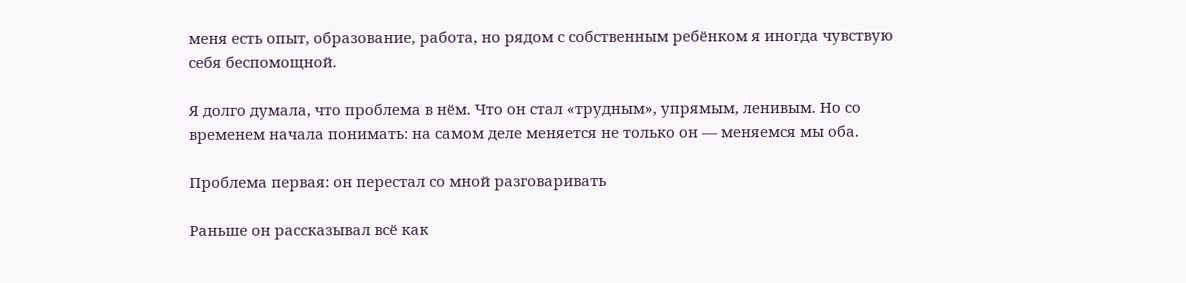меня есть опыт, образование, работа, но рядом с собственным ребёнком я иногда чувствую себя беспомощной.

Я долго думала, что проблема в нём. Что он стал «трудным», упрямым, ленивым. Но со временем начала понимать: на самом деле меняется не только он — меняемся мы оба.

Проблема первая: он перестал со мной разговаривать

Раньше он рассказывал всё как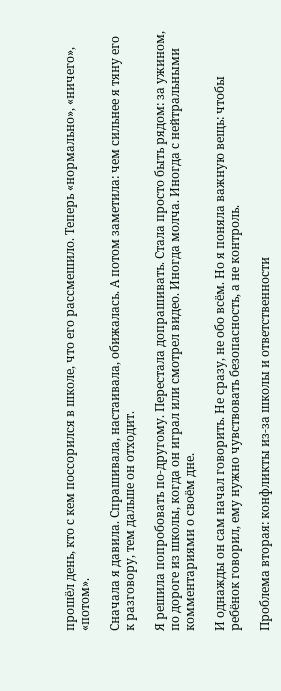прошёл день, кто с кем поссорился в школе, что его рассмешило. Теперь «нормально», «ничего», «потом».

Сначала я давила. Спрашивала, настаивала, обижалась. А потом заметила: чем сильнее я тяну его к разговору, тем дальше он отходит.

Я решила попробовать по-другому. Перестала допрашивать. Стала просто быть рядом: за ужином, по дороге из школы, когда он играл или смотрел видео. Иногда молча. Иногда с нейтральными комментариями о своём дне.

И однажды он сам начал говорить. Не сразу, не обо всём. Но я поняла важную вещь: чтобы ребёнок говорил, ему нужно чувствовать безопасность, а не контроль.

Проблема вторая: конфликты из-за школы и ответственности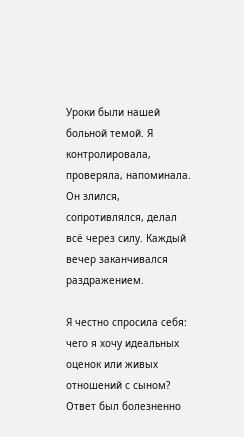Уроки были нашей больной темой. Я контролировала, проверяла, напоминала. Он злился, сопротивлялся, делал всё через силу. Каждый вечер заканчивался раздражением.

Я честно спросила себя: чего я хочу идеальных оценок или живых отношений с сыном? Ответ был болезненно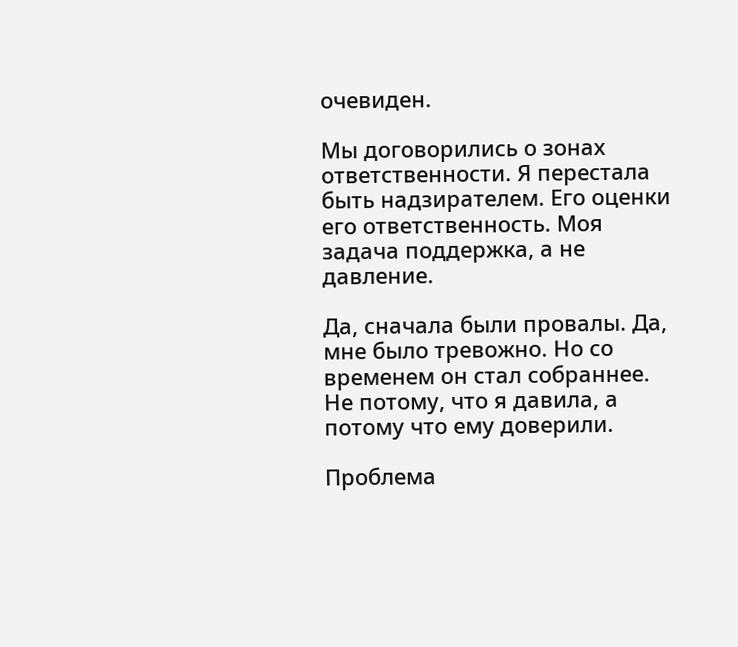очевиден.

Мы договорились о зонах ответственности. Я перестала быть надзирателем. Его оценки его ответственность. Моя задача поддержка, а не давление.

Да, сначала были провалы. Да, мне было тревожно. Но со временем он стал собраннее. Не потому, что я давила, а потому что ему доверили.

Проблема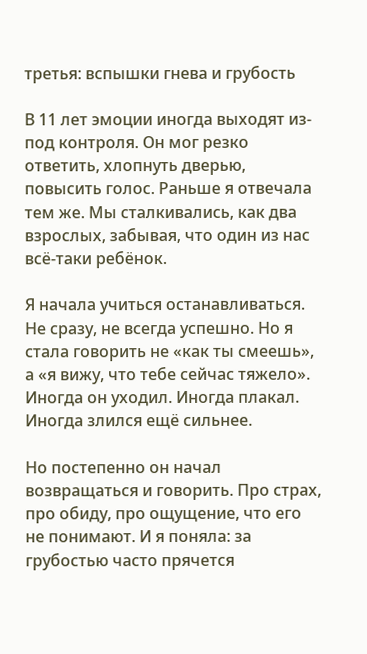третья: вспышки гнева и грубость

В 11 лет эмоции иногда выходят из-под контроля. Он мог резко ответить, хлопнуть дверью, повысить голос. Раньше я отвечала тем же. Мы сталкивались, как два взрослых, забывая, что один из нас всё-таки ребёнок.

Я начала учиться останавливаться. Не сразу, не всегда успешно. Но я стала говорить не «как ты смеешь», а «я вижу, что тебе сейчас тяжело». Иногда он уходил. Иногда плакал. Иногда злился ещё сильнее.

Но постепенно он начал возвращаться и говорить. Про страх, про обиду, про ощущение, что его не понимают. И я поняла: за грубостью часто прячется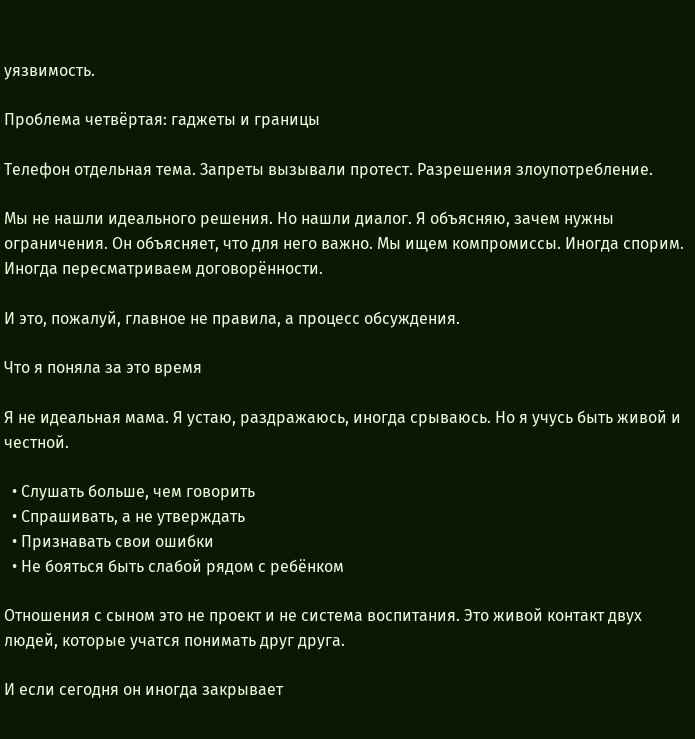уязвимость.

Проблема четвёртая: гаджеты и границы

Телефон отдельная тема. Запреты вызывали протест. Разрешения злоупотребление.

Мы не нашли идеального решения. Но нашли диалог. Я объясняю, зачем нужны ограничения. Он объясняет, что для него важно. Мы ищем компромиссы. Иногда спорим. Иногда пересматриваем договорённости.

И это, пожалуй, главное не правила, а процесс обсуждения.

Что я поняла за это время

Я не идеальная мама. Я устаю, раздражаюсь, иногда срываюсь. Но я учусь быть живой и честной.

  • Слушать больше, чем говорить
  • Спрашивать, а не утверждать
  • Признавать свои ошибки
  • Не бояться быть слабой рядом с ребёнком

Отношения с сыном это не проект и не система воспитания. Это живой контакт двух людей, которые учатся понимать друг друга.

И если сегодня он иногда закрывает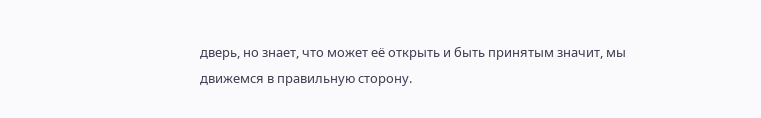дверь, но знает, что может её открыть и быть принятым значит, мы движемся в правильную сторону.